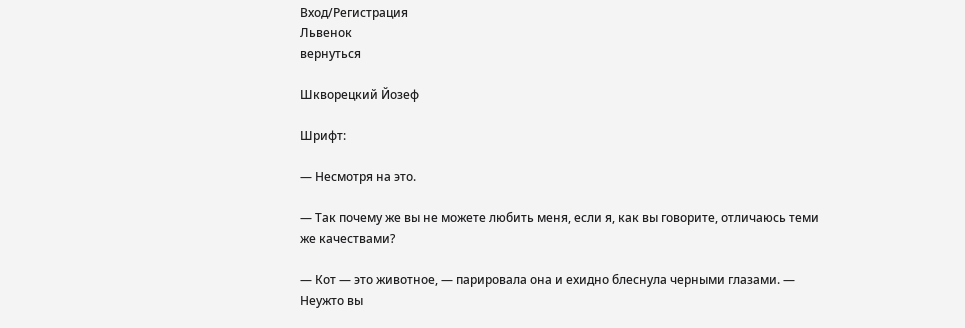Вход/Регистрация
Львенок
вернуться

Шкворецкий Йозеф

Шрифт:

— Несмотря на это.

— Так почему же вы не можете любить меня, если я, как вы говорите, отличаюсь теми же качествами?

— Кот — это животное, — парировала она и ехидно блеснула черными глазами. — Неужто вы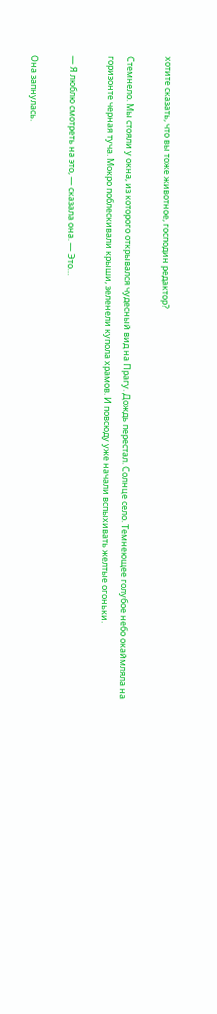хотите сказать, что вы тоже животное, господин редактор?

Стемнело. Мы стояли у окна, из которого открывался чудесный вид на Прагу. Дождь перестал. Солнце село. Темнеющее голубое небо окаймляла на горизонте черная туча. Мокро поблескивали крыши, зеленели купола храмов. И повсюду уже начали вспыхивать желтые огоньки.

— Я люблю смотреть на это, — сказала она. — Это…

Она запнулась.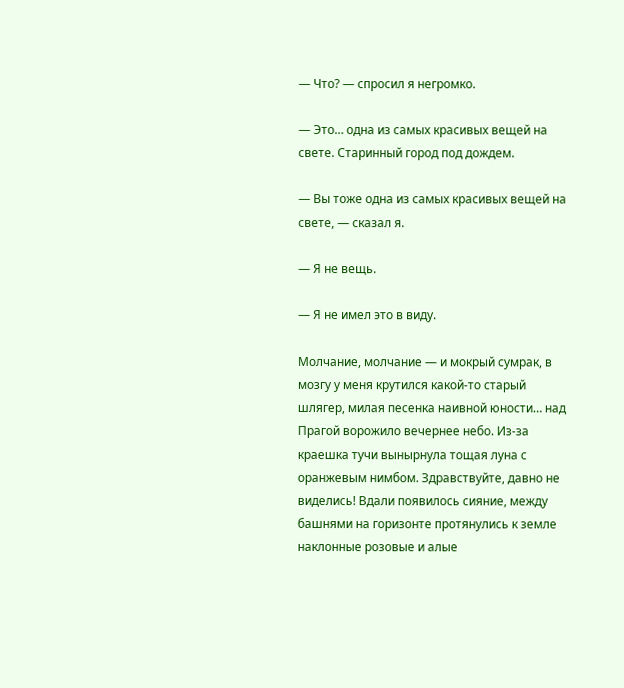— Что? — спросил я негромко.

— Это… одна из самых красивых вещей на свете. Старинный город под дождем.

— Вы тоже одна из самых красивых вещей на свете, — сказал я.

— Я не вещь.

— Я не имел это в виду.

Молчание, молчание — и мокрый сумрак, в мозгу у меня крутился какой-то старый шлягер, милая песенка наивной юности… над Прагой ворожило вечернее небо. Из-за краешка тучи вынырнула тощая луна с оранжевым нимбом. Здравствуйте, давно не виделись! Вдали появилось сияние, между башнями на горизонте протянулись к земле наклонные розовые и алые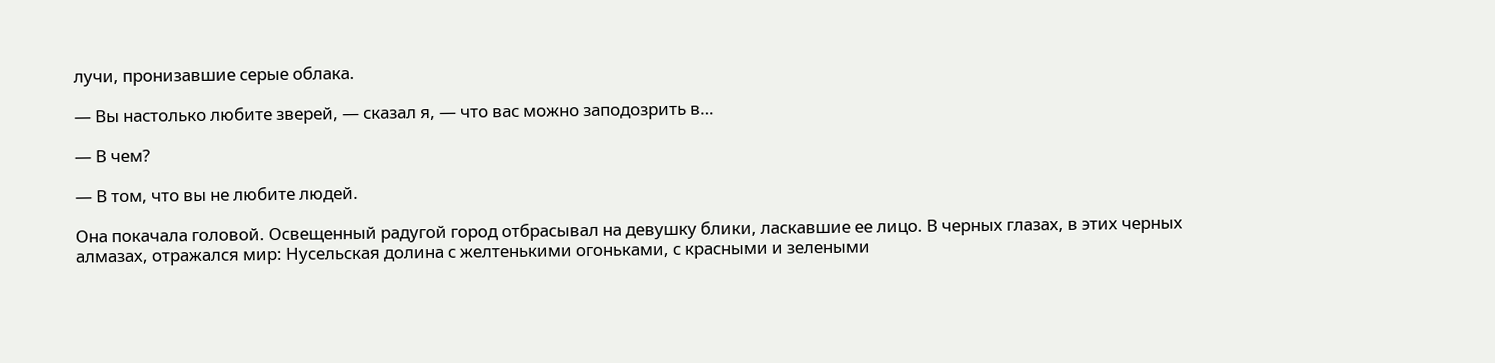лучи, пронизавшие серые облака.

— Вы настолько любите зверей, — сказал я, — что вас можно заподозрить в…

— В чем?

— В том, что вы не любите людей.

Она покачала головой. Освещенный радугой город отбрасывал на девушку блики, ласкавшие ее лицо. В черных глазах, в этих черных алмазах, отражался мир: Нусельская долина с желтенькими огоньками, с красными и зелеными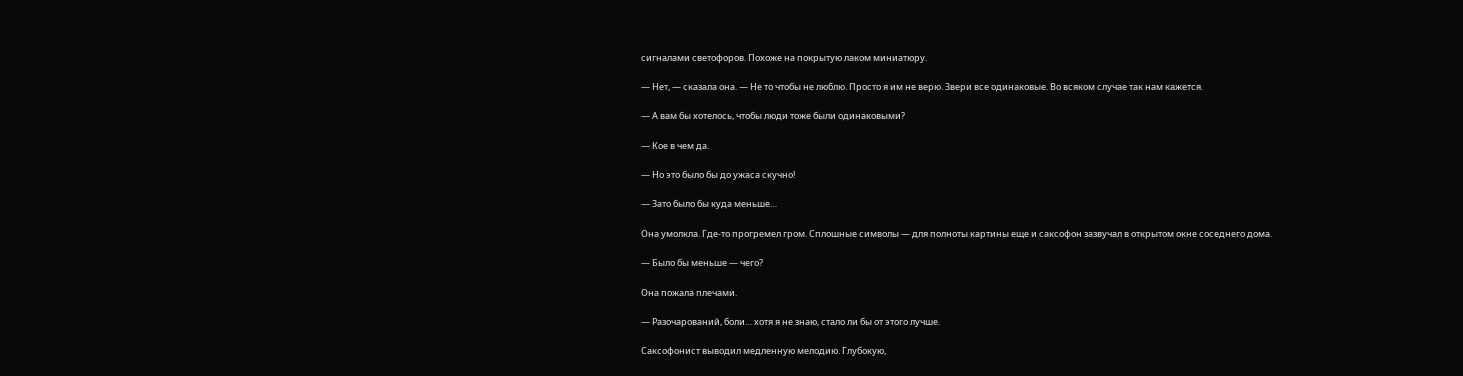сигналами светофоров. Похоже на покрытую лаком миниатюру.

— Нет, — сказала она. — Не то чтобы не люблю. Просто я им не верю. Звери все одинаковые. Во всяком случае так нам кажется.

— А вам бы хотелось, чтобы люди тоже были одинаковыми?

— Кое в чем да.

— Но это было бы до ужаса скучно!

— Зато было бы куда меньше…

Она умолкла. Где-то прогремел гром. Сплошные символы — для полноты картины еще и саксофон зазвучал в открытом окне соседнего дома.

— Было бы меньше — чего?

Она пожала плечами.

— Разочарований, боли… хотя я не знаю, стало ли бы от этого лучше.

Саксофонист выводил медленную мелодию. Глубокую,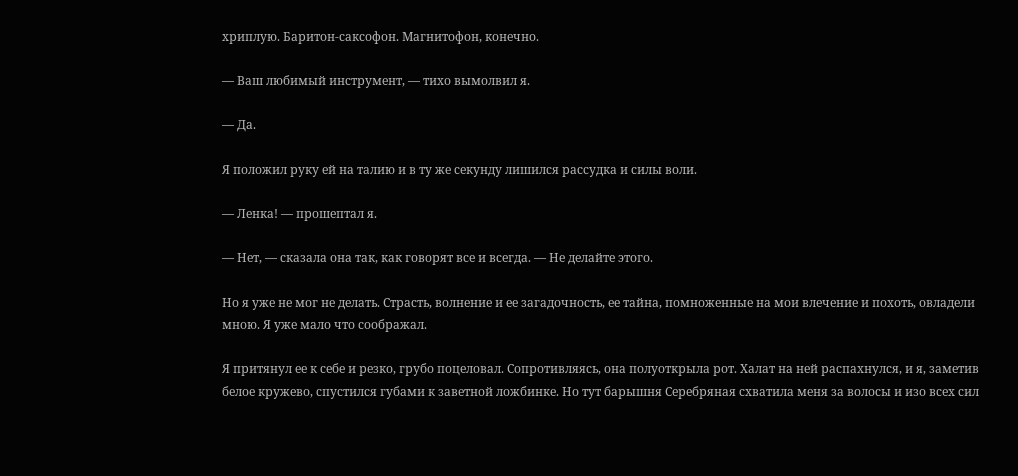хриплую. Баритон-саксофон. Магнитофон, конечно.

— Ваш любимый инструмент, — тихо вымолвил я.

— Да.

Я положил руку ей на талию и в ту же секунду лишился рассудка и силы воли.

— Ленка! — прошептал я.

— Нет, — сказала она так, как говорят все и всегда. — Не делайте этого.

Но я уже не мог не делать. Страсть, волнение и ее загадочность, ее тайна, помноженные на мои влечение и похоть, овладели мною. Я уже мало что соображал.

Я притянул ее к себе и резко, грубо поцеловал. Сопротивляясь, она полуоткрыла рот. Халат на ней распахнулся, и я, заметив белое кружево, спустился губами к заветной ложбинке. Но тут барышня Серебряная схватила меня за волосы и изо всех сил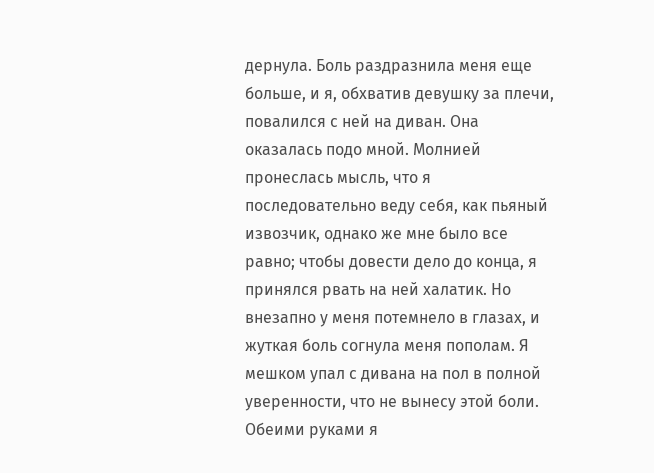дернула. Боль раздразнила меня еще больше, и я, обхватив девушку за плечи, повалился с ней на диван. Она оказалась подо мной. Молнией пронеслась мысль, что я последовательно веду себя, как пьяный извозчик, однако же мне было все равно; чтобы довести дело до конца, я принялся рвать на ней халатик. Но внезапно у меня потемнело в глазах, и жуткая боль согнула меня пополам. Я мешком упал с дивана на пол в полной уверенности, что не вынесу этой боли. Обеими руками я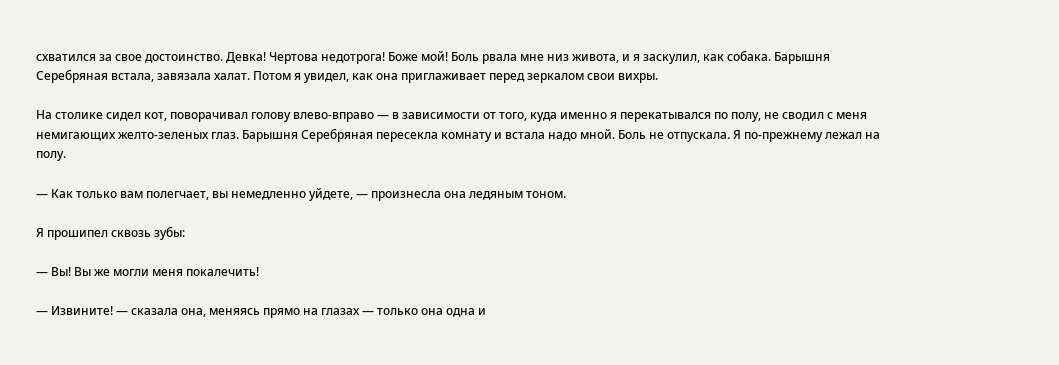схватился за свое достоинство. Девка! Чертова недотрога! Боже мой! Боль рвала мне низ живота, и я заскулил, как собака. Барышня Серебряная встала, завязала халат. Потом я увидел, как она приглаживает перед зеркалом свои вихры.

На столике сидел кот, поворачивал голову влево-вправо — в зависимости от того, куда именно я перекатывался по полу, не сводил с меня немигающих желто-зеленых глаз. Барышня Серебряная пересекла комнату и встала надо мной. Боль не отпускала. Я по-прежнему лежал на полу.

— Как только вам полегчает, вы немедленно уйдете, — произнесла она ледяным тоном.

Я прошипел сквозь зубы:

— Вы! Вы же могли меня покалечить!

— Извините! — сказала она, меняясь прямо на глазах — только она одна и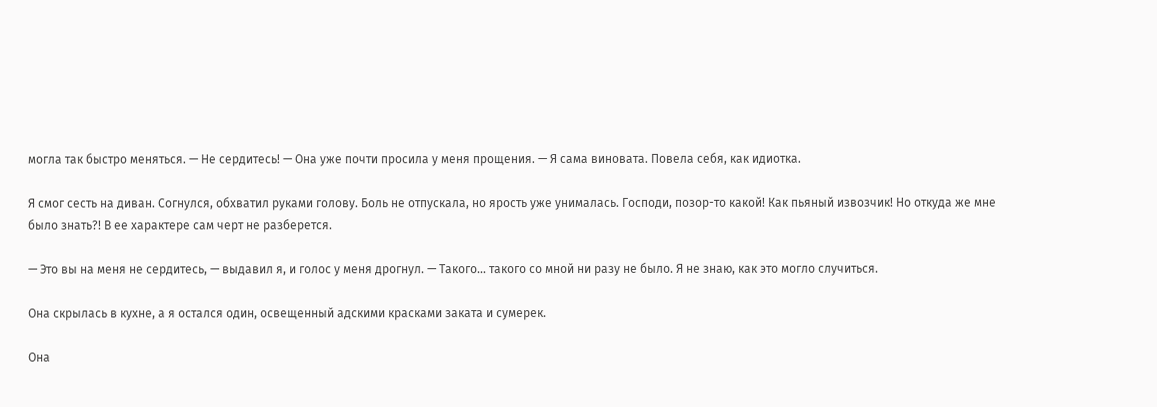могла так быстро меняться. — Не сердитесь! — Она уже почти просила у меня прощения. — Я сама виновата. Повела себя, как идиотка.

Я смог сесть на диван. Согнулся, обхватил руками голову. Боль не отпускала, но ярость уже унималась. Господи, позор-то какой! Как пьяный извозчик! Но откуда же мне было знать?! В ее характере сам черт не разберется.

— Это вы на меня не сердитесь, — выдавил я, и голос у меня дрогнул. — Такого… такого со мной ни разу не было. Я не знаю, как это могло случиться.

Она скрылась в кухне, а я остался один, освещенный адскими красками заката и сумерек.

Она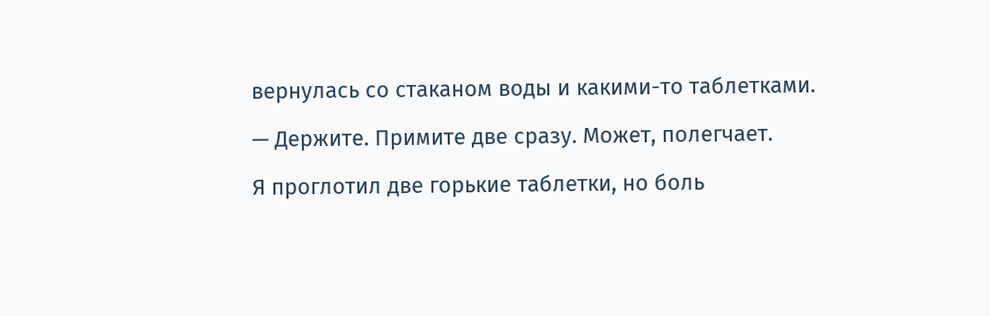вернулась со стаканом воды и какими-то таблетками.

— Держите. Примите две сразу. Может, полегчает.

Я проглотил две горькие таблетки, но боль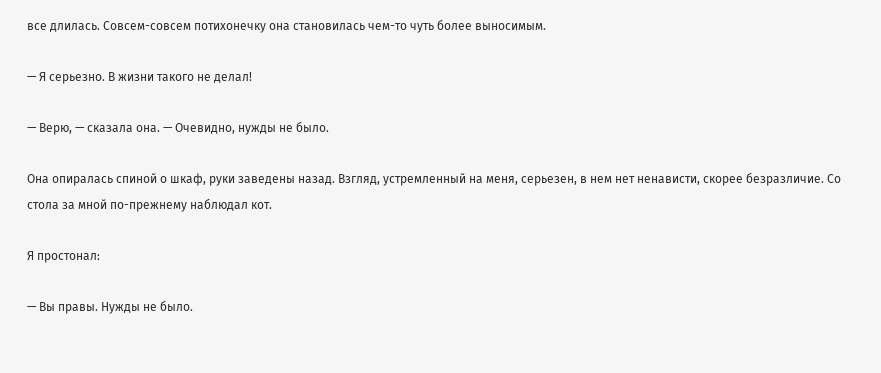все длилась. Совсем-совсем потихонечку она становилась чем-то чуть более выносимым.

— Я серьезно. В жизни такого не делал!

— Верю, — сказала она. — Очевидно, нужды не было.

Она опиралась спиной о шкаф, руки заведены назад. Взгляд, устремленный на меня, серьезен, в нем нет ненависти, скорее безразличие. Со стола за мной по-прежнему наблюдал кот.

Я простонал:

— Вы правы. Нужды не было.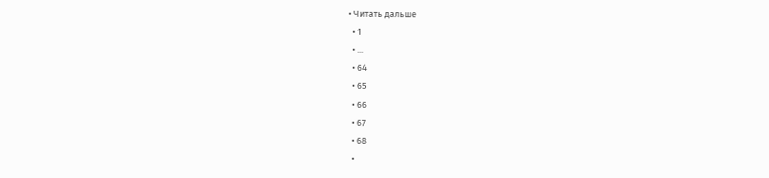• Читать дальше
  • 1
  • ...
  • 64
  • 65
  • 66
  • 67
  • 68
  •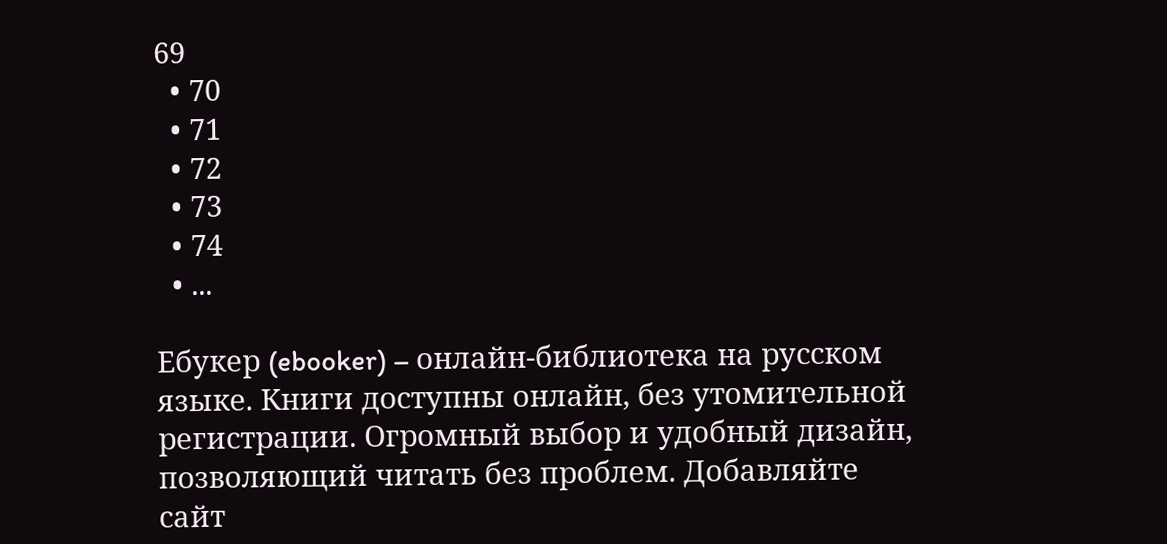69
  • 70
  • 71
  • 72
  • 73
  • 74
  • ...

Ебукер (ebooker) – онлайн-библиотека на русском языке. Книги доступны онлайн, без утомительной регистрации. Огромный выбор и удобный дизайн, позволяющий читать без проблем. Добавляйте сайт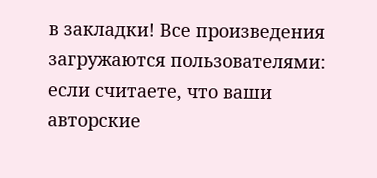в закладки! Все произведения загружаются пользователями: если считаете, что ваши авторские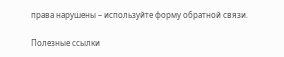права нарушены – используйте форму обратной связи.

Полезные ссылки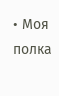• Моя полка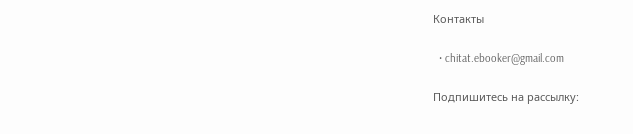Контакты

  • chitat.ebooker@gmail.com

Подпишитесь на рассылку: